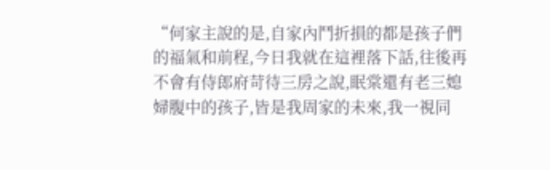“何家主說的是,自家內鬥折損的都是孩子們的福氣和前程,今日我就在這裡落下話,往後再不會有侍郎府苛待三房之說,眠棠還有老三媳婦腹中的孩子,皆是我周家的未來,我一視同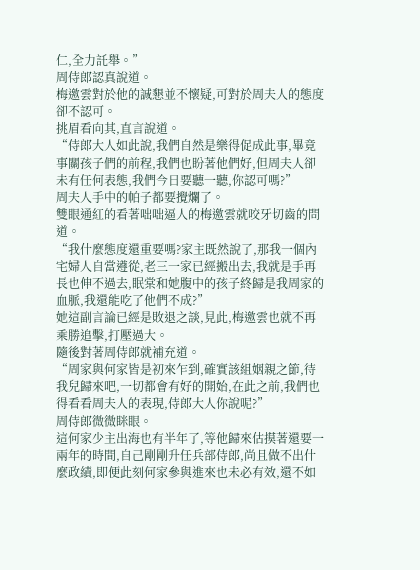仁,全力託舉。”
周侍郎認真說道。
梅邀雲對於他的誠懇並不懷疑,可對於周夫人的態度卻不認可。
挑眉看向其,直言說道。
“侍郎大人如此說,我們自然是樂得促成此事,畢竟事關孩子們的前程,我們也盼著他們好,但周夫人卻未有任何表態,我們今日要聽一聽,你認可嗎?”
周夫人手中的帕子都要攪爛了。
雙眼通紅的看著咄咄逼人的梅邀雲就咬牙切齒的問道。
“我什麼態度還重要嗎?家主既然說了,那我一個內宅婦人自當遵從,老三一家已經搬出去,我就是手再長也伸不過去,眠棠和她腹中的孩子終歸是我周家的血脈,我還能吃了他們不成?”
她這副言論已經是敗退之談,見此,梅邀雲也就不再乘勝追擊,打壓過大。
隨後對著周侍郎就補充道。
“周家與何家皆是初來乍到,確實該組姻親之節,待我兒歸來吧,一切都會有好的開始,在此之前,我們也得看看周夫人的表現,侍郎大人你說呢?”
周侍郎微微眯眼。
這何家少主出海也有半年了,等他歸來估摸著還要一兩年的時間,自己剛剛升任兵部侍郎,尚且做不出什麼政績,即便此刻何家參與進來也未必有效,還不如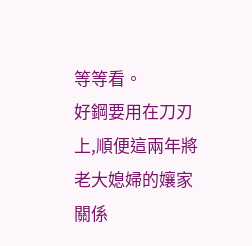等等看。
好鋼要用在刀刃上,順便這兩年將老大媳婦的孃家關係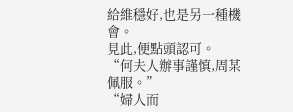給維穩好,也是另一種機會。
見此,便點頭認可。
“何夫人辦事謹慎,周某佩服。”
“婦人而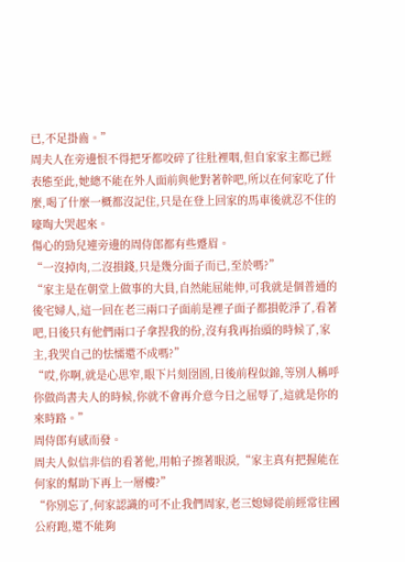已,不足掛齒。”
周夫人在旁邊恨不得把牙都咬碎了往肚裡咽,但自家家主都已經表態至此,她總不能在外人面前與他對著幹吧,所以在何家吃了什麼,喝了什麼一概都沒記住,只是在登上回家的馬車後就忍不住的嚎啕大哭起來。
傷心的勁兒連旁邊的周侍郎都有些蹙眉。
“一沒掉肉,二沒損錢,只是幾分面子而已,至於嗎?”
“家主是在朝堂上做事的大員,自然能屈能伸,可我就是個普通的後宅婦人,這一回在老三兩口子面前是裡子面子都損乾淨了,看著吧,日後只有他們兩口子拿捏我的份,沒有我再抬頭的時候了,家主,我哭自己的怯懦還不成嗎?”
“哎,你啊,就是心思窄,眼下片刻囹圄,日後前程似錦,等別人稱呼你做尚書夫人的時候,你就不會再介意今日之屈辱了,這就是你的來時路。”
周侍郎有感而發。
周夫人似信非信的看著他,用帕子擦著眼淚,“家主真有把握能在何家的幫助下再上一層樓?”
“你別忘了,何家認識的可不止我們周家,老三媳婦從前經常往國公府跑,還不能夠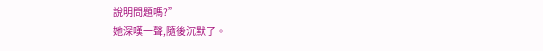說明問題嗎?”
她深嘆一聲,隨後沉默了。